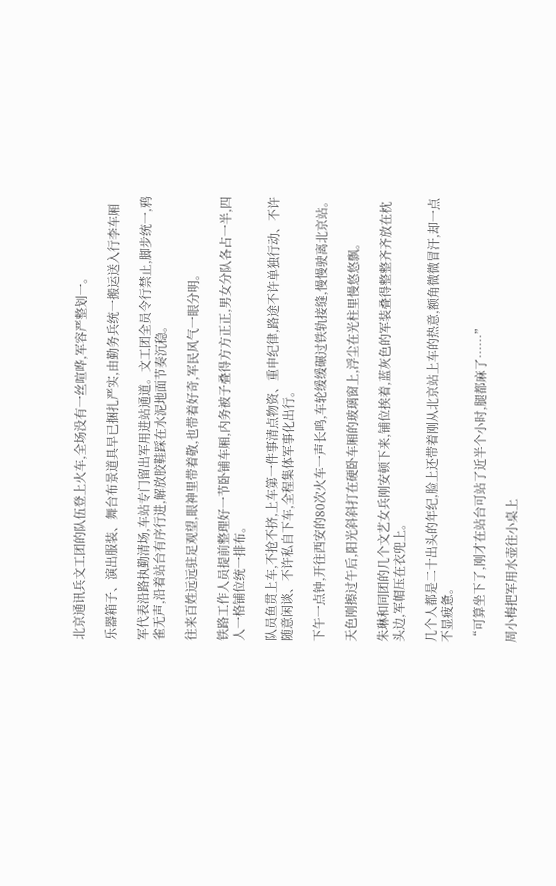北京通讯兵文工团的队伍登上火车,全场没有一丝喧哗,军容严整划一。

乐器箱子、演出服装、舞台布景道具早已捆扎严实,由勤务兵统一搬运送入行李车厢

军代表沿路执勤清场,车站专门留出军用进站通道。文工团全员令行禁止,脚步统一,鸦雀无声,沿着站台有序行进,解放胶鞋踩在水泥地面节奏沉稳。

往来百姓远远驻足观望,眼神里带着敬,也带着好奇,军民风气一眼分明。

铁路工作人员提前整理好一节卧铺车厢,内务被子叠得方方正正,男女分队各占一半,四人一格铺位统一排布。

队员鱼贯上车,不抢不挤,上车第一件事清点物资、重申纪律,路途不许单独行动、不许随意闲谈、不许私自下车,全程集体军事化出行。

下午一点钟,开往西安的80次火车一声长鸣,车轮缓缓碾过铁轨接缝,慢慢驶离北京站。

天色刚擦过午后,阳光斜斜打在硬卧车厢的玻璃窗上,浮尘在光柱里慢悠悠飘。

朱琳和同团的几个文艺女兵刚安顿下来,铺位挨着,蓝灰色的军装叠得整整齐齐放在枕头边,军帽压在衣兜上。

几个人都是二十出头的年纪,脸上还带着刚从北京站上车的热意,额角微微冒汗,却一点不显疲惫。

“可算坐下了,刚才在站台可站了近半个小时,腿都麻了……”

周小梅把军用水壶往小桌上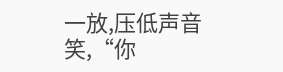一放,压低声音笑,“你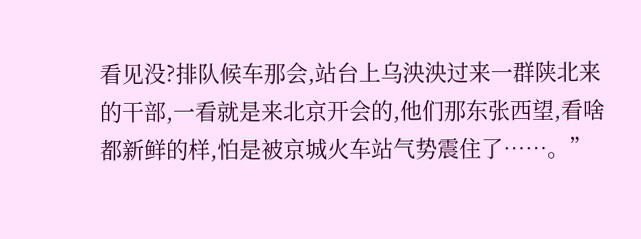看见没?排队候车那会,站台上乌泱泱过来一群陕北来的干部,一看就是来北京开会的,他们那东张西望,看啥都新鲜的样,怕是被京城火车站气势震住了……。”